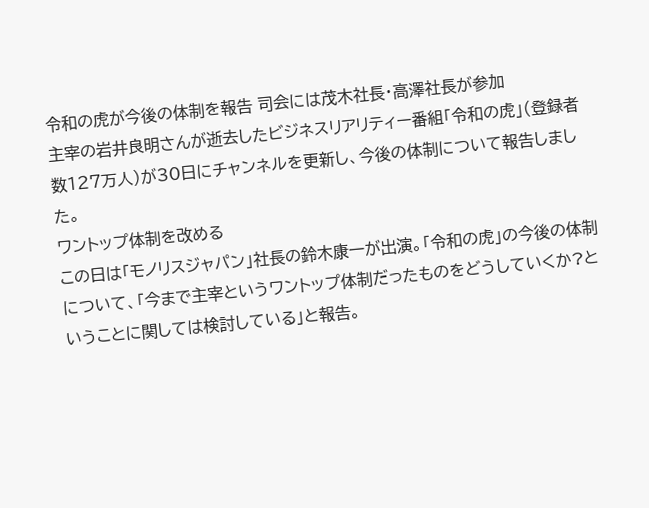令和の虎が今後の体制を報告 司会には茂木社長・高澤社長が参加
主宰の岩井良明さんが逝去したビジネスリアリティー番組「令和の虎」(登録者数127万人)が30日にチャンネルを更新し、今後の体制について報告しました。
ワントップ体制を改める
この日は「モノリスジャパン」社長の鈴木康一が出演。「令和の虎」の今後の体制について、「今まで主宰というワントップ体制だったものをどうしていくか?ということに関しては検討している」と報告。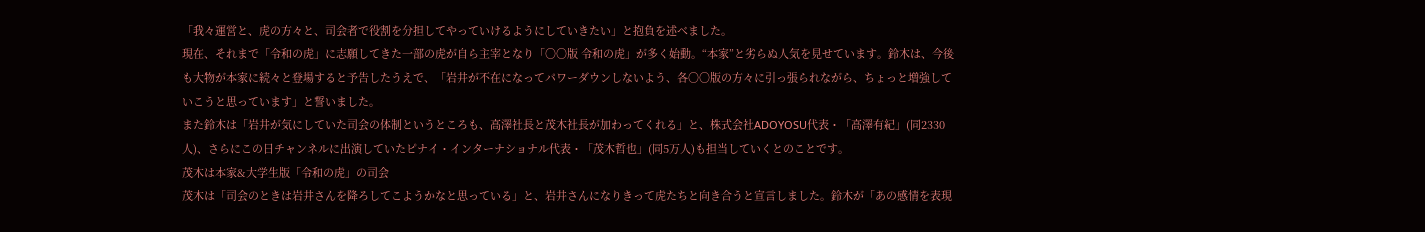「我々運営と、虎の方々と、司会者で役割を分担してやっていけるようにしていきたい」と抱負を述べました。
現在、それまで「令和の虎」に志願してきた一部の虎が自ら主宰となり「〇〇版 令和の虎」が多く始動。“本家”と劣らぬ人気を見せています。鈴木は、今後も大物が本家に続々と登場すると予告したうえで、「岩井が不在になってパワーダウンしないよう、各〇〇版の方々に引っ張られながら、ちょっと増強していこうと思っています」と誓いました。
また鈴木は「岩井が気にしていた司会の体制というところも、高澤社長と茂木社長が加わってくれる」と、株式会社ADOYOSU代表・「高澤有紀」(同2330人)、さらにこの日チャンネルに出演していたピナイ・インターナショナル代表・「茂木哲也」(同5万人)も担当していくとのことです。
茂木は本家&大学生版「令和の虎」の司会
茂木は「司会のときは岩井さんを降ろしてこようかなと思っている」と、岩井さんになりきって虎たちと向き合うと宣言しました。鈴木が「あの感情を表現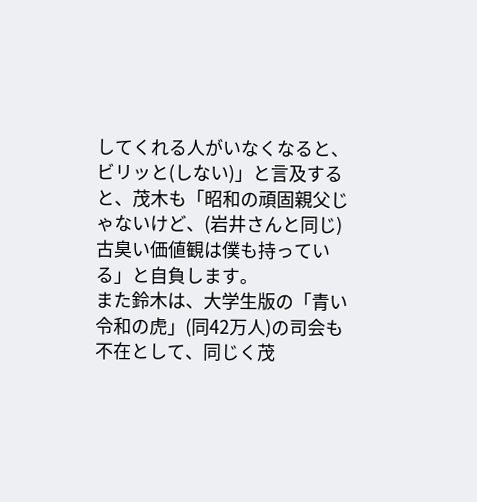してくれる人がいなくなると、ビリッと(しない)」と言及すると、茂木も「昭和の頑固親父じゃないけど、(岩井さんと同じ)古臭い価値観は僕も持っている」と自負します。
また鈴木は、大学生版の「青い令和の虎」(同42万人)の司会も不在として、同じく茂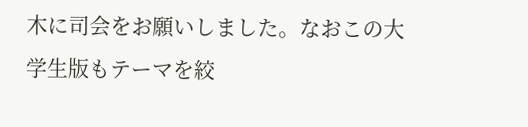木に司会をお願いしました。なおこの大学生版もテーマを絞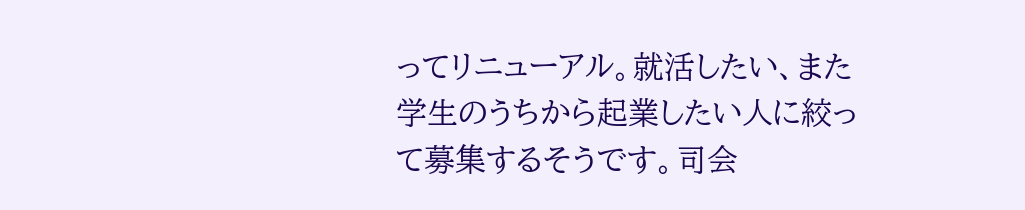ってリニューアル。就活したい、また学生のうちから起業したい人に絞って募集するそうです。司会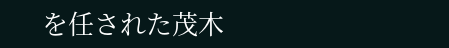を任された茂木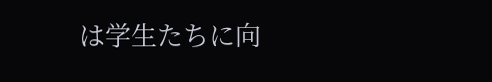は学生たちに向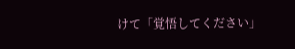けて「覚悟してください」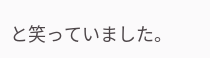と笑っていました。